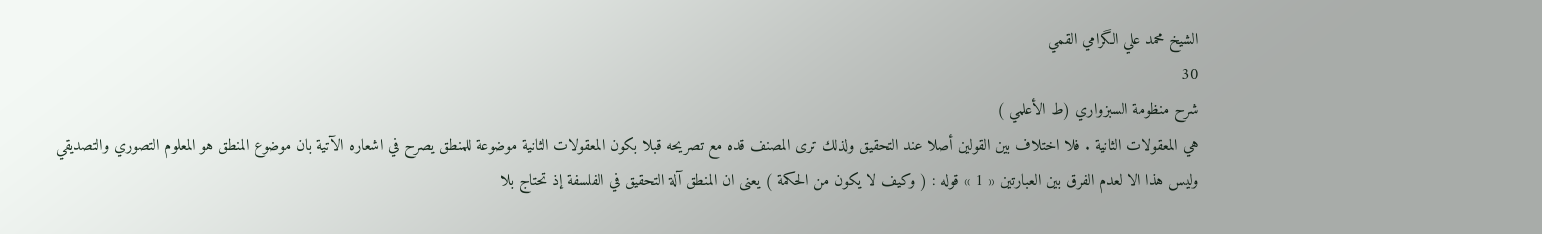الشيخ محمد علي الگرامي القمي
30
شرح منظومة السبزواري (ط الأعلمي )
هي المعقولات الثانية . فلا اختلاف بين القولين أصلا عند التحقيق ولذلك ترى المصنف قده مع تصريحه قبلا بكون المعقولات الثانية موضوعة للمنطق يصرح في اشعاره الآتية بان موضوع المنطق هو المعلوم التصوري والتصديقي وليس هذا الا لعدم الفرق بين العبارتين « 1 » قوله : ( وكيف لا يكون من الحكمة ) يعنى ان المنطق آلة التحقيق في الفلسفة إذ تحتاج بلا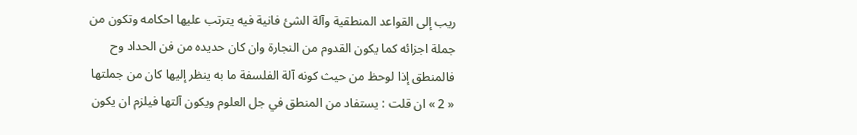ريب إلى القواعد المنطقية وآلة الشئ فانية فيه يترتب عليها احكامه وتكون من جملة اجزائه كما يكون القدوم من النجارة وان كان حديده من فن الحداد وح فالمنطق إذا لوحظ من حيث كونه آلة الفلسفة ما به ينظر إليها كان من جملتها « 2 » ان قلت : يستفاد من المنطق في جل العلوم ويكون آلتها فيلزم ان يكون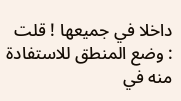داخلا في جميعها ! قلت : وضع المنطق للاستفادة منه في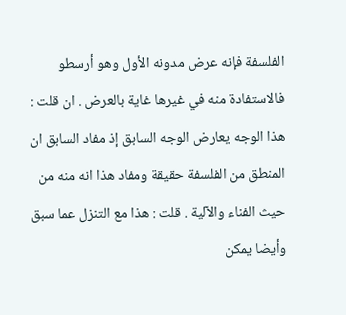الفلسفة فإنه عرض مدونه الأول وهو أرسطو فالاستفادة منه في غيرها غاية بالعرض . ان قلت : هذا الوجه يعارض الوجه السابق إذ مفاد السابق ان المنطق من الفلسفة حقيقة ومفاد هذا انه منه من حيث الفناء والآلية . قلت : هذا مع التنزل عما سبق وأيضا يمكن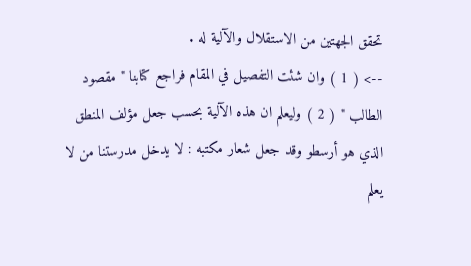تحقق الجهتين من الاستقلال والآلية له .
--> ( 1 ) وان شئت التفصيل في المقام فراجع كتابنا " مقصود الطالب " ( 2 ) وليعلم ان هذه الآلية بحسب جعل مؤلف المنطق الذي هو أرسطو وقد جعل شعار مكتبه : لا يدخل مدرستنا من لا يعلم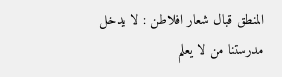المنطق قبال شعار افلاطن : لا يدخل مدرستنا من لا يعلم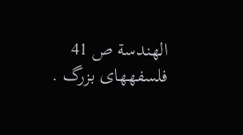الهندسة ص 41 فلسفههاى بزرگ .